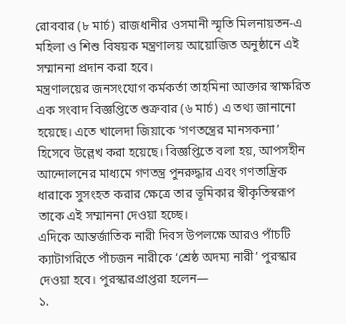রোববার (৮ মার্চ) রাজধানীর ওসমানী স্মৃতি মিলনায়তন-এ মহিলা ও শিশু বিষয়ক মন্ত্রণালয় আয়োজিত অনুষ্ঠানে এই সম্মাননা প্রদান করা হবে।
মন্ত্রণালয়ের জনসংযোগ কর্মকর্তা তাহমিনা আক্তার স্বাক্ষরিত এক সংবাদ বিজ্ঞপ্তিতে শুক্রবার (৬ মার্চ) এ তথ্য জানানো হয়েছে। এতে খালেদা জিয়াকে ‘গণতন্ত্রের মানসকন্যা’ হিসেবে উল্লেখ করা হয়েছে। বিজ্ঞপ্তিতে বলা হয়, আপসহীন আন্দোলনের মাধ্যমে গণতন্ত্র পুনরুদ্ধার এবং গণতান্ত্রিক ধারাকে সুসংহত করার ক্ষেত্রে তার ভূমিকার স্বীকৃতিস্বরূপ তাকে এই সম্মাননা দেওয়া হচ্ছে।
এদিকে আন্তর্জাতিক নারী দিবস উপলক্ষে আরও পাঁচটি ক্যাটাগরিতে পাঁচজন নারীকে ‘শ্রেষ্ঠ অদম্য নারী’ পুরস্কার দেওয়া হবে। পুরস্কারপ্রাপ্তরা হলেন—
১.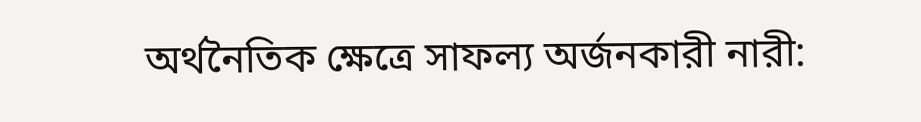অর্থনৈতিক ক্ষেত্রে সাফল্য অর্জনকারী নারী: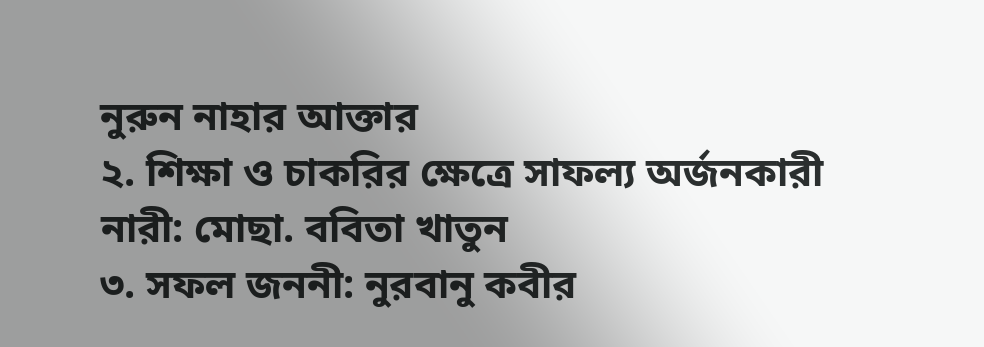নুরুন নাহার আক্তার
২. শিক্ষা ও চাকরির ক্ষেত্রে সাফল্য অর্জনকারী নারী: মোছা. ববিতা খাতুন
৩. সফল জননী: নুরবানু কবীর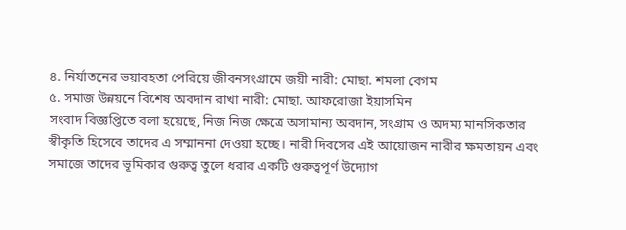৪. নির্যাতনের ভয়াবহতা পেরিয়ে জীবনসংগ্রামে জয়ী নারী: মোছা. শমলা বেগম
৫. সমাজ উন্নয়নে বিশেষ অবদান রাখা নারী: মোছা. আফরোজা ইয়াসমিন
সংবাদ বিজ্ঞপ্তিতে বলা হয়েছে, নিজ নিজ ক্ষেত্রে অসামান্য অবদান, সংগ্রাম ও অদম্য মানসিকতার স্বীকৃতি হিসেবে তাদের এ সম্মাননা দেওয়া হচ্ছে। নারী দিবসের এই আয়োজন নারীর ক্ষমতায়ন এবং সমাজে তাদের ভূমিকার গুরুত্ব তুলে ধরার একটি গুরুত্বপূর্ণ উদ্যোগ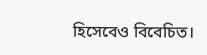হিসেবেও বিবেচিত।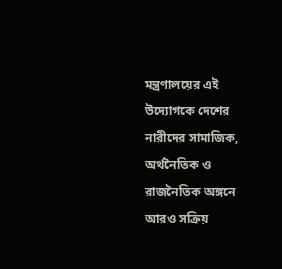মন্ত্রণালয়ের এই উদ্যোগকে দেশের নারীদের সামাজিক, অর্থনৈতিক ও রাজনৈতিক অঙ্গনে আরও সক্রিয়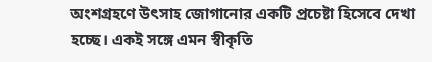অংশগ্রহণে উৎসাহ জোগানোর একটি প্রচেষ্টা হিসেবে দেখা হচ্ছে। একই সঙ্গে এমন স্বীকৃতি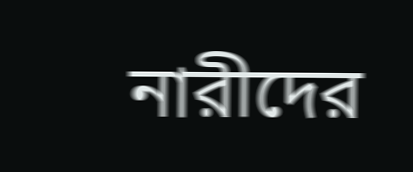নারীদের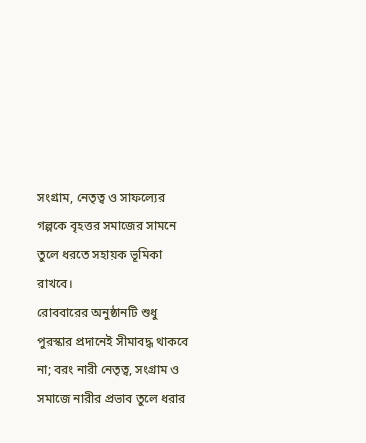সংগ্রাম, নেতৃত্ব ও সাফল্যের গল্পকে বৃহত্তর সমাজের সামনে তুলে ধরতে সহায়ক ভূমিকা রাখবে।
রোববারের অনুষ্ঠানটি শুধু পুরস্কার প্রদানেই সীমাবদ্ধ থাকবে না; বরং নারী নেতৃত্ব, সংগ্রাম ও সমাজে নারীর প্রভাব তুলে ধরার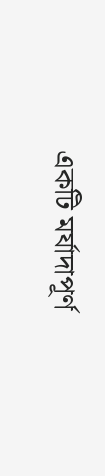একটি মর্যাদাপূর্ণ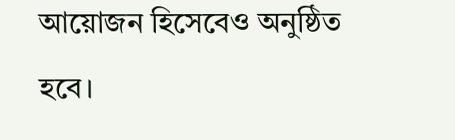আয়োজন হিসেবেও অনুষ্ঠিত হবে।